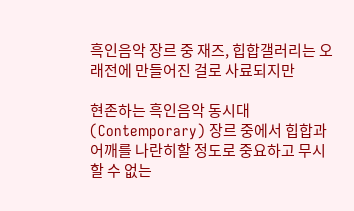흑인음악 장르 중 재즈, 힙합갤러리는 오래전에 만들어진 걸로 사료되지만

현존하는 흑인음악 동시대(Contemporary) 장르 중에서 힙합과 어깨를 나란히할 정도로 중요하고 무시할 수 없는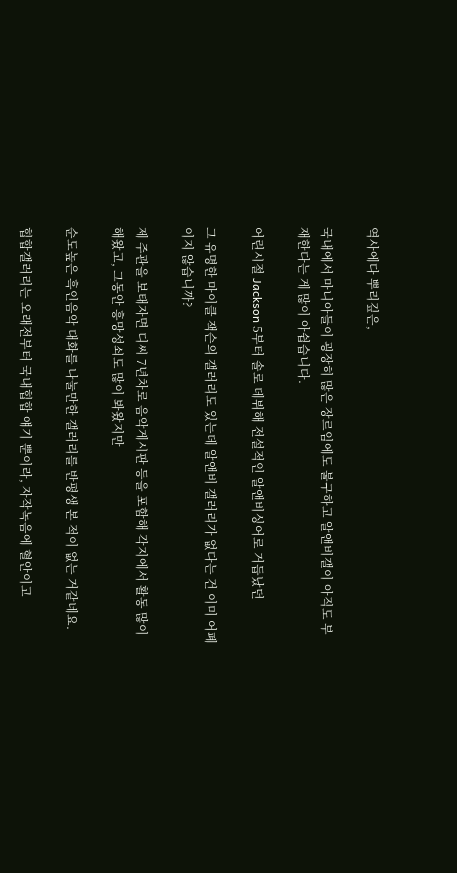역사에다 뿌리깊은,

국내에서 마니아들이 굉장히 많은 장르임에도 불구하고 알앤비갤이 아직도 부재한다는 게 많이 아쉽습니다.

어린시절 Jackson 5부터 솔로 데뷔해 전설적인 알앤비싱어로 거듭났던

그 유명한 마이클 잭슨의 갤러리도 있는데 알앤비 갤러리가 없다는 건 이미 어폐이지 않습니까?

제 주관을 보태자면 디씨 7년차로 음악게시판 등을 포함해 각지에서 활동 많이해왔고, 그동안 흥망성쇠도 많이 봐왔지만

순도높은 흑인음악 대화를 나눌만한 갤러리를 반평생 본 적이 없는 거같네요.

힙합갤러리는 오래전부터 국내힙합 얘기 뿐이라, 자작녹음에 혈안이고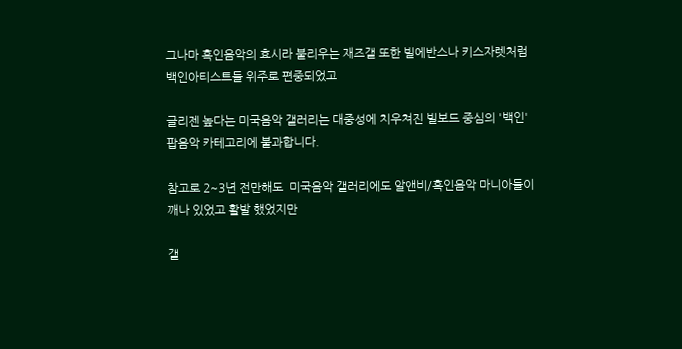그나마 흑인음악의 효시라 불리우는 재즈갤 또한 빌에반스나 키스자렛처럼 백인아티스트들 위주로 편중되었고

글리젠 높다는 미국음악 갤러리는 대중성에 치우쳐진 빌보드 중심의 '백인' 팝음악 카테고리에 불과합니다.

참고로 2~3년 전만해도  미국음악 갤러리에도 알앤비/흑인음악 마니아들이 깨나 있었고 활발 했었지만

갤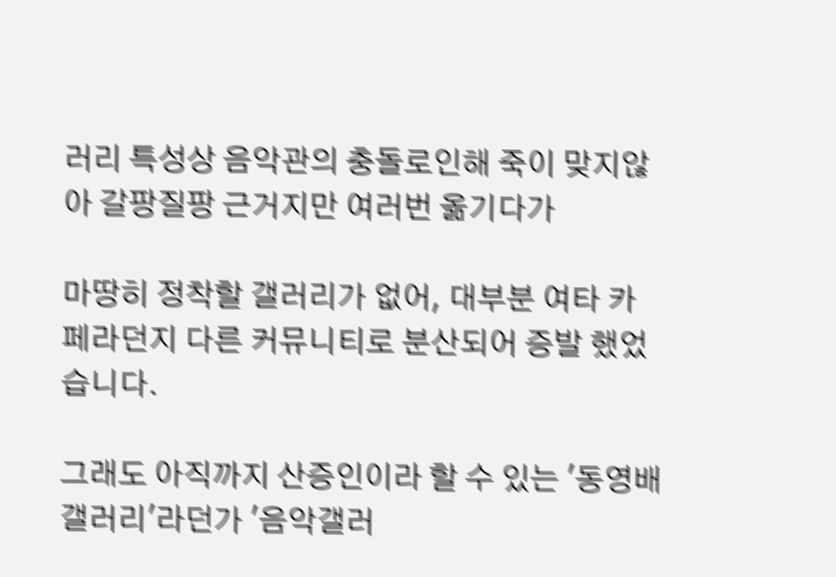러리 특성상 음악관의 충돌로인해 죽이 맞지않아 갈팡질팡 근거지만 여러번 옮기다가

마땅히 정착할 갤러리가 없어, 대부분 여타 카페라던지 다른 커뮤니티로 분산되어 증발 했었습니다.

그래도 아직까지 산증인이라 할 수 있는 '동영배 갤러리'라던가 '음악갤러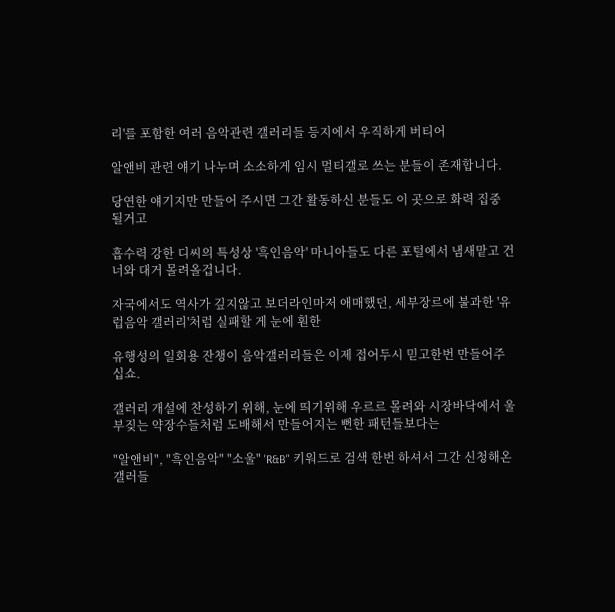리'를 포함한 여러 음악관련 갤러리들 등지에서 우직하게 버티어

알앤비 관련 얘기 나누며 소소하게 임시 멀티갤로 쓰는 분들이 존재합니다.

당연한 얘기지만 만들어 주시면 그간 활동하신 분들도 이 곳으로 화력 집중 될거고

흡수력 강한 디씨의 특성상 '흑인음악' 마니아들도 다른 포털에서 냄새맡고 건너와 대거 몰려올겁니다.

자국에서도 역사가 깊지않고 보더라인마저 애매했던, 세부장르에 불과한 '유럽음악 갤러리'처럼 실패할 게 눈에 훤한

유행성의 일회용 잔챙이 음악갤러리들은 이제 접어두시 믿고한번 만들어주십쇼.

갤러리 개설에 찬성하기 위해, 눈에 띄기위해 우르르 몰려와 시장바닥에서 울부짖는 약장수들처럼 도배해서 만들어지는 뻔한 패턴들보다는

"알앤비", "흑인음악" "소울" 'R&B" 키워드로 검색 한번 하셔서 그간 신청해온 갤러들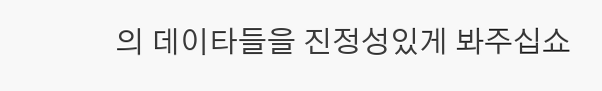의 데이타들을 진정성있게 봐주십쇼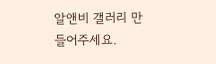알앤비 갤러리 만들어주세요.